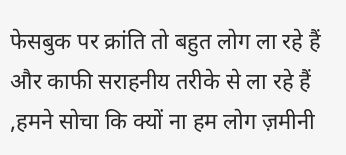फेसबुक पर क्रांति तो बहुत लोग ला रहे हैं और काफी सराहनीय तरीके से ला रहे हैं ,हमने सोचा कि क्यों ना हम लोग ज़मीनी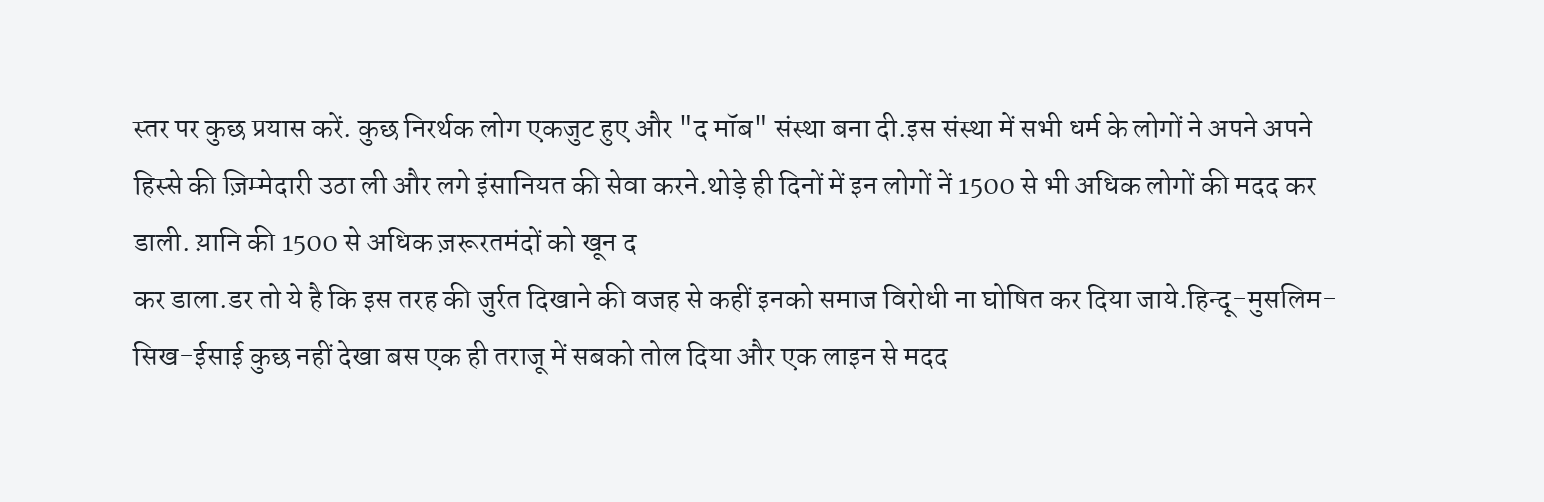स्तर पर कुछ प्रयास करें. कुछ निरर्थक लोग एकजुट हुए और "द मॉब" संस्था बना दी.इस संस्था में सभी धर्म के लोगों ने अपने अपने हिस्से की ज़िम्मेदारी उठा ली और लगे इंसानियत की सेवा करने.थोड़े ही दिनों में इन लोगों नें 1500 से भी अधिक लोगों की मदद कर डाली. य़ानि की 1500 से अधिक ज़रूरतमंदों को खून द
कर डाला.डर तो ये है कि इस तरह की जुर्रत दिखाने की वजह से कहीं इनको समाज विरोधी ना घोषित कर दिया जाये.हिन्दू-मुसलिम-सिख-ईसाई कुछ नहीं देखा बस एक ही तराजू में सबको तोल दिया और एक लाइन से मदद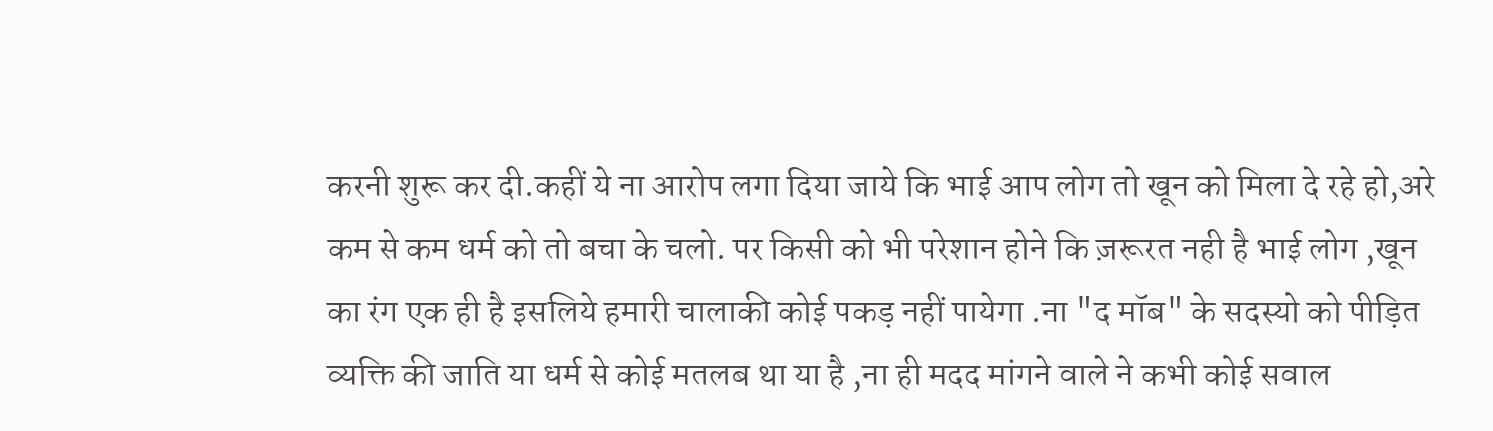करनी शुरू कर दी.कहीं ये ना आरोप लगा दिया जाये कि भाई आप लोग तो खून को मिला दे रहे हो,अरे कम से कम धर्म को तो बचा के चलो. पर किसी को भी परेशान होने कि ज़रूरत नही है भाई लोग ,खून का रंग एक ही है इसलिये हमारी चालाकी कोई पकड़ नहीं पायेगा .ना "द मॉब" के सदस्यो को पीड़ित व्यक्ति की जाति या धर्म से कोई मतलब था या है ,ना ही मदद मांगने वाले ने कभी कोई सवाल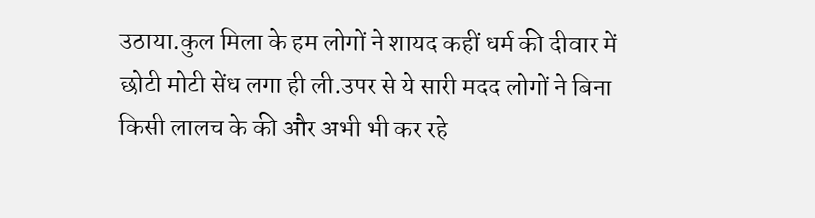उठाया.कुल मिला के हम लोगों ने शायद कहीं धर्म की दीवार में छोटी मोटी सेंध लगा ही ली.उपर से ये सारी मदद लोगों ने बिना किसी लालच के की और अभी भी कर रहे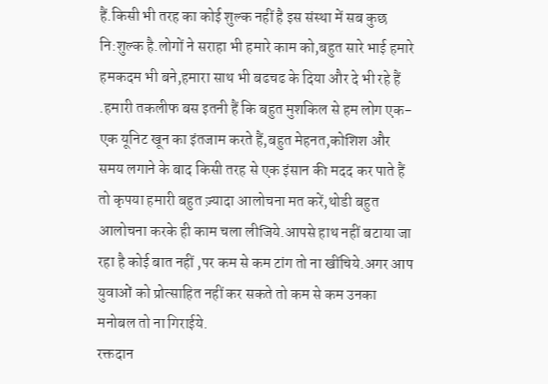हैं.किसी भी तरह का कोई शुल्क नहीं है इस संस्था में सब कुछ नि:शुल्क है.लोगों ने सराहा भी हमारे काम को,बहुत सारे भाई हमारे हमकदम भी बने,हमारा साथ भी बढचढ के दिया और दे भी रहे हैं .हमारी तकलीफ बस इतनी हैं कि बहुत मुशकिल से हम लोग एक-एक यूनिट खून का इंतजाम करते हैं,बहुत मेहनत,कोशिश और समय लगाने के बाद किसी तरह से एक इंसान की मदद कर पाते हैं तो कृपया हमारी बहुत ज़्यादा आलोचना मत करें,थोडी बहुत आलोचना करके ही काम चला लीजिये.आपसे हाथ नहीं बटाया जा रहा है कोई बात नहीं ,पर कम से कम टांग तो ना खींचिये.अगर आप युवाओं को प्रोत्साहित नहीं कर सकते तो कम से कम उनका मनोबल तो ना गिराईये.
रक्तदान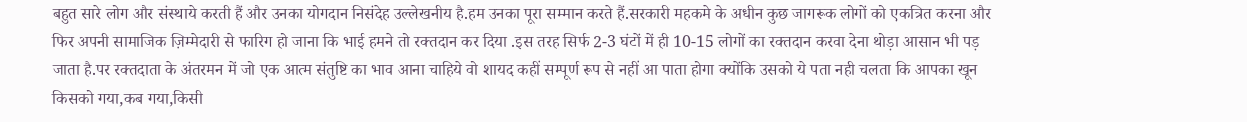बहुत सारे लोग और संस्थाये करती हैं और उनका योगदान निसंदेह उल्लेखनीय है.हम उनका पूरा सम्मान करते हैं.सरकारी महकमे के अधीन कुछ जागरूक लोगों को एकत्रित करना और फिर अपनी सामाजिक ज़िम्मेदारी से फारिग हो जाना कि भाई हमने तो रक्तदान कर दिया .इस तरह सिर्फ 2-3 घंटों में ही 10-15 लोगों का रक्तदान करवा देना थोड़ा आसान भी पड़ जाता है.पर रक्तदाता के अंतरमन में जो एक आत्म संतुष्टि का भाव आना चाहिये वो शायद कहीं सम्पूर्ण रूप से नहीं आ पाता होगा क्योंकि उसको ये पता नही चलता कि आपका खून किसको गया,कब गया,किसी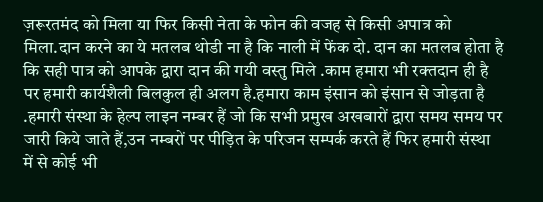ज़रूरतमंद को मिला या फिर किसी नेता के फोन की वजह से किसी अपात्र को मिला.दान करने का ये मतलब थोडी ना है कि नाली में फेंक दो. दान का मतलब होता है कि सही पात्र को आपके द्वारा दान की गयी वस्तु मिले .काम हमारा भी रक्तदान ही है पर हमारी कार्यशैली बिलकुल ही अलग है.हमारा काम इंसान को इंसान से जोड़ता है .हमारी संस्था के हेल्प लाइन नम्बर हैं जो कि सभी प्रमुख अखबारों द्वारा समय समय पर जारी किये जाते हैं,उन नम्बरों पर पीड़ित के परिजन सम्पर्क करते हैं फिर हमारी संस्था में से कोई भी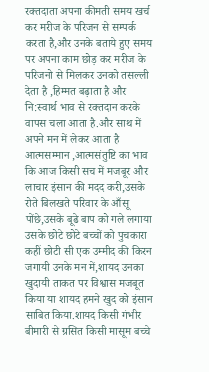रक्तदाता अपना कीमती समय खर्च कर मरीज के परिजन से सम्पर्क करता है,और उनके बताये हुए समय पर अपना काम छोड़ कर मरीज के परिजनो से मिलकर उनको तसल्ली देता है ,हिम्मत बढ़ाता है और नि:स्वार्थ भाव से रक्तदान करके वापस चला आता है.और साथ में अपने मन में लेकर आता है आत्मसम्मान ,आत्मसंतुष्टि का भाव कि आज किसी सच में मजबूर और लाचार इंसान की मदद करी,उसके रोते बिलखते परिवार के आँसू पोंछे,उसके बूढे बाप को गले लगाया उसके छोटे छोटे बच्चों को पुचकारा कहीं छोटी सी एक उम्मीद की किरन जगायी उनके मन में,शायद उनका खुदायी ताकत पर विश्वास मजबूत किया या शायद हमने खुद को इंसान साबित किया.शायद किसी गंभीर बीमारी से ग्रसित किसी मासूम बच्चे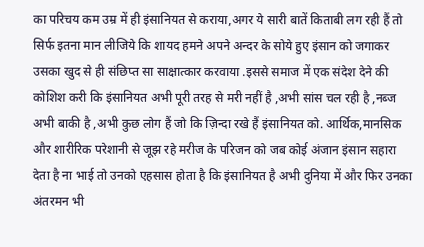का परिचय कम उम्र में ही इंसानियत से कराया,अगर ये सारी बातें किताबी लग रही हैं तो सिर्फ इतना मान लीजिये कि शायद हमने अपने अन्दर के सोये हुए इंसान को जगाकर उसका खुद से ही संछिप्त सा साक्षात्कार करवाया .इससे समाज में एक संदेश देने की कोशिश करी कि इंसानियत अभी पूरी तरह से मरी नहीं है ,अभी सांस चल रही है ,नब्ज अभी बाकी है ,अभी कुछ लोग हैं जो कि ज़िन्दा रखे हैं इंसानियत को. आर्थिक,मानसिक और शारीरिक परेशानी से जूझ रहे मरीज के परिजन को जब कोई अंजान इंसान सहारा देता है ना भाई तो उनको एहसास होता है कि इंसानियत है अभी दुनिया में और फिर उनका अंतरमन भी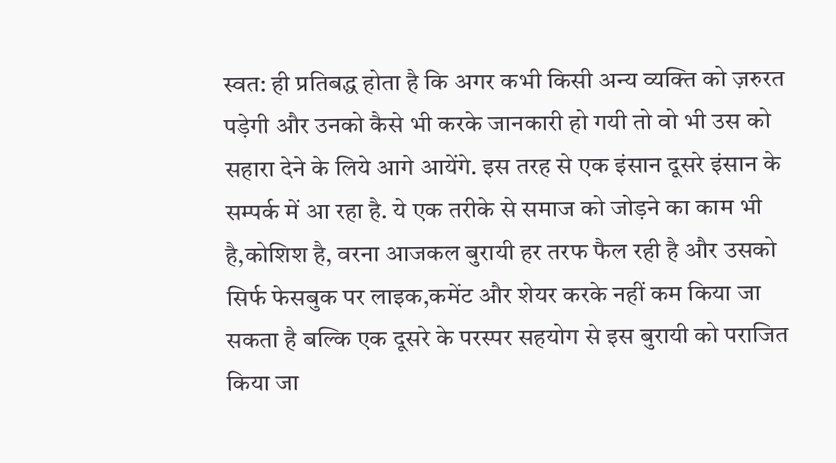स्वत: ही प्रतिबद्ध होता है कि अगर कभी किसी अन्य व्यक्ति को ज़रुरत पड़ेगी और उनको कैसे भी करके जानकारी हो गयी तो वो भी उस को सहारा देने के लिये आगे आयेंगे. इस तरह से एक इंसान दूसरे इंसान के सम्पर्क में आ रहा है. ये एक तरीके से समाज को जोड़ने का काम भी है,कोशिश है, वरना आजकल बुरायी हर तरफ फैल रही है और उसको सिर्फ फेसबुक पर लाइक,कमेंट और शेयर करके नहीं कम किया जा सकता है बल्कि एक दूसरे के परस्पर सहयोग से इस बुरायी को पराजित किया जा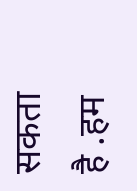सकता है .हम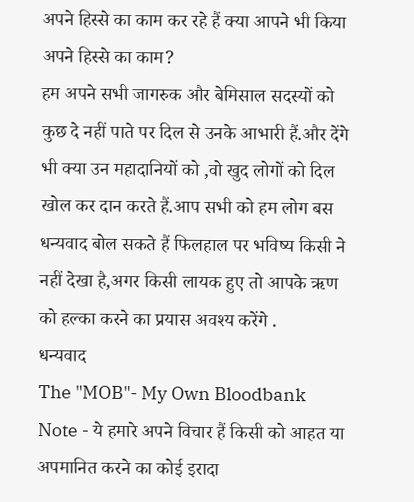अपने हिस्से का काम कर रहे हैं क्या आपने भी किया अपने हिस्से का काम?
हम अपने सभी जागरुक और बेमिसाल सदस्यों को कुछ दे नहीं पाते पर दिल से उनके आभारी हैं.और देंगे भी क्या उन महादानियों को ,वो खुद लोगों को दिल खोल कर दान करते हैं.आप सभी को हम लोग बस धन्यवाद बोल सकते हैं फिलहाल पर भविष्य किसी ने नहीं देखा है,अगर किसी लायक हुए तो आपके ऋण को हल्का करने का प्रयास अवश्य करेंगे .
धन्यवाद
The "MOB"- My Own Bloodbank
Note - ये हमारे अपने विचार हैं किसी को आहत या अपमानित करने का कोई इरादा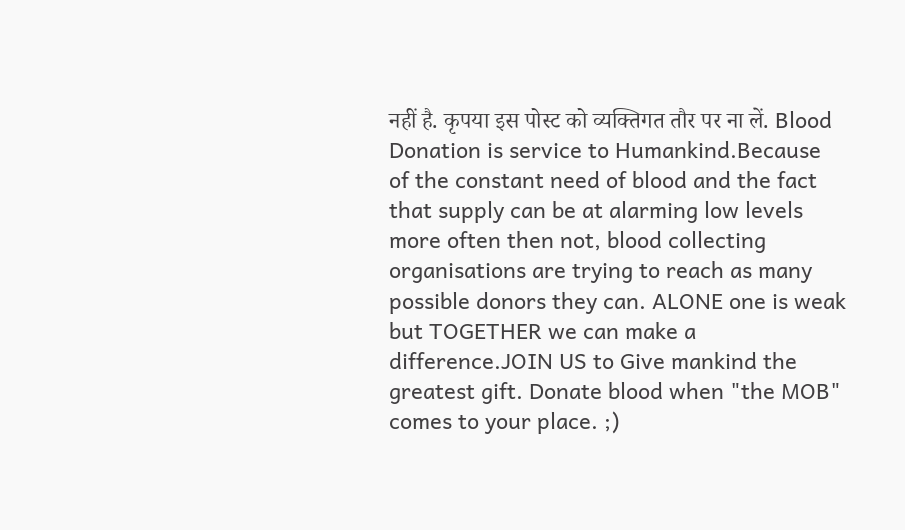नहीं है. कृपया इस पोस्ट को व्यक्तिगत तौर पर ना लें. Blood Donation is service to Humankind.Because of the constant need of blood and the fact that supply can be at alarming low levels more often then not, blood collecting organisations are trying to reach as many possible donors they can. ALONE one is weak but TOGETHER we can make a difference.JOIN US to Give mankind the greatest gift. Donate blood when "the MOB" comes to your place. ;)